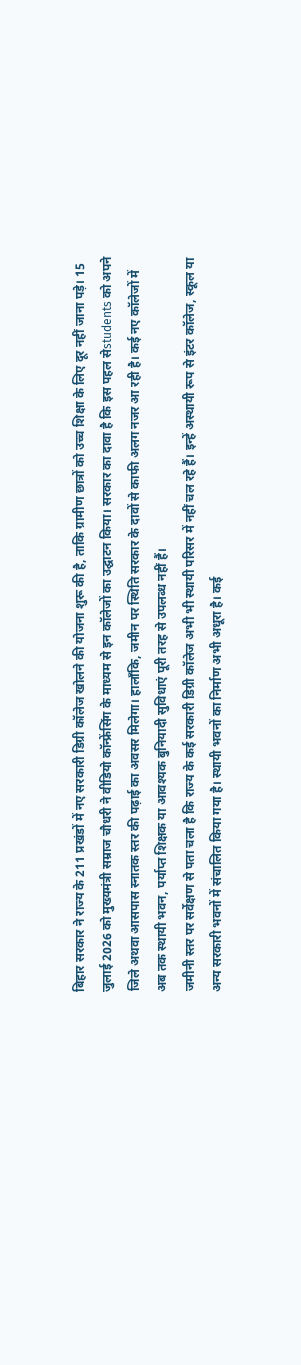बिहार सरकार ने राज्य के 211 प्रखंडों में नए सरकारी डिग्री कॉलेज खोलने की योजना शुरू की है, ताकि ग्रामीण छात्रों को उच्च शिक्षा के लिए दूर नहीं जाना पड़े। 15 जुलाई 2026 को मुख्यमंत्री सम्राज चौधरी ने वीडियो कॉन्फ्रेंसिंग के माध्यम से इन कॉलेजों का उद्घाटन किया। सरकार का दावा है कि इस पहल सेstudents को अपने जिले अथवा आसपास स्नातक स्तर की पढ़ाई का अवसर मिलेगा। हालाँकि, जमीन पर स्थिति सरकार के दावों से काफी अलग नजर आ रही है। कई नए कॉलेजों में अब तक स्थायी भवन, पर्याप्त शिक्षक या आवश्यक बुनियादी सुविधाएं पूरी तरह से उपलब्ध नहीं हैं।
जमीनी स्तर पर सर्वेक्षण से पता चला है कि राज्य के कई सरकारी डिग्री कॉलेज अभी भी स्थायी परिसर में नहीं चल रहे हैं। इन्हें अस्थायी रूप से इंटर कॉलेज, स्कूल या अन्य सरकारी भवनों में संचालित किया गया है। स्थायी भवनों का निर्माण अभी अधूरा है। कई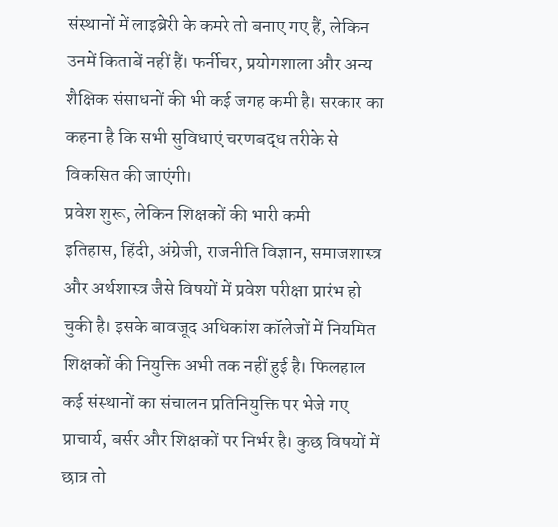संस्थानों में लाइब्रेरी के कमरे तो बनाए गए हैं, लेकिन उनमें किताबें नहीं हैं। फर्नीचर, प्रयोगशाला और अन्य शैक्षिक संसाधनों की भी कई जगह कमी है। सरकार का कहना है कि सभी सुविधाएं चरणबद्ध तरीके से विकसित की जाएंगी।
प्रवेश शुरू, लेकिन शिक्षकों की भारी कमी
इतिहास, हिंदी, अंग्रेजी, राजनीति विज्ञान, समाजशास्त्र और अर्थशास्त्र जैसे विषयों में प्रवेश परीक्षा प्रारंभ हो चुकी है। इसके बावजूद अधिकांश कॉलेजों में नियमित शिक्षकों की नियुक्ति अभी तक नहीं हुई है। फिलहाल कई संस्थानों का संचालन प्रतिनियुक्ति पर भेजे गए प्राचार्य, बर्सर और शिक्षकों पर निर्भर है। कुछ विषयों में छात्र तो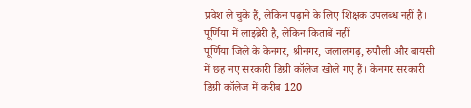प्रवेश ले चुके हैं, लेकिन पढ़ाने के लिए शिक्षक उपलब्ध नहीं है।
पूर्णिया में लाइब्रेरी है, लेकिन किताबें नहीं
पूर्णिया जिले के केनगर, श्रीनगर, जलालगढ़, रुपौली और बायसी में छह नए सरकारी डिग्री कॉलेज खोले गए हैं। केनगर सरकारी डिग्री कॉलेज में करीब 120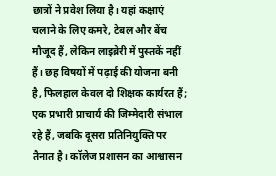छात्रों ने प्रवेश लिया है। यहां कक्षाएं चलाने के लिए कमरे, टेबल और बेंच मौजूद हैं, लेकिन लाइब्रेरी में पुस्तकें नहीं हैं। छह विषयों में पढ़ाई की योजना बनी है, फिलहाल केवल दो शिक्षक कार्यरत हैं; एक प्रभारी प्राचार्य की जिम्मेदारी संभाल रहे हैं, जबकि दूसरा प्रतिनियुक्ति पर तैनात है। कॉलेज प्रशासन का आश्वासन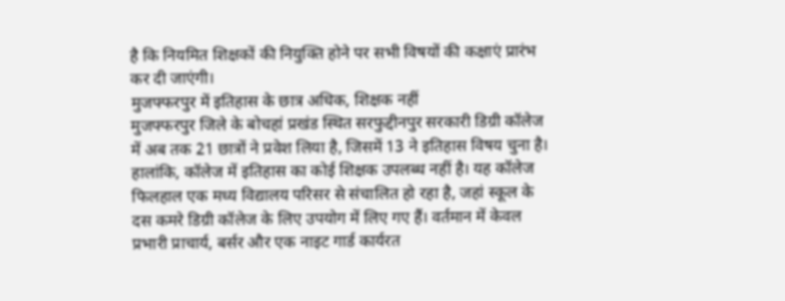है कि नियमित शिक्षकों की नियुक्ति होने पर सभी विषयों की कक्षाएं प्रारंभ कर दी जाएंगी।
मुजफ्फरपुर में इतिहास के छात्र अधिक, शिक्षक नहीं
मुजफ्फरपुर जिले के बोचहां प्रखंड स्थित सरफुद्दीनपुर सरकारी डिग्री कॉलेज में अब तक 21 छात्रों ने प्रवेश लिया है, जिसमें 13 ने इतिहास विषय चुना है। हालांकि, कॉलेज में इतिहास का कोई शिक्षक उपलब्ध नहीं है। यह कॉलेज फिलहाल एक मध्य विद्यालय परिसर से संचालित हो रहा है, जहां स्कूल के दस कमरे डिग्री कॉलेज के लिए उपयोग में लिए गए हैं। वर्तमान में केवल प्रभारी प्राचार्य, बर्सर और एक नाइट गार्ड कार्यरत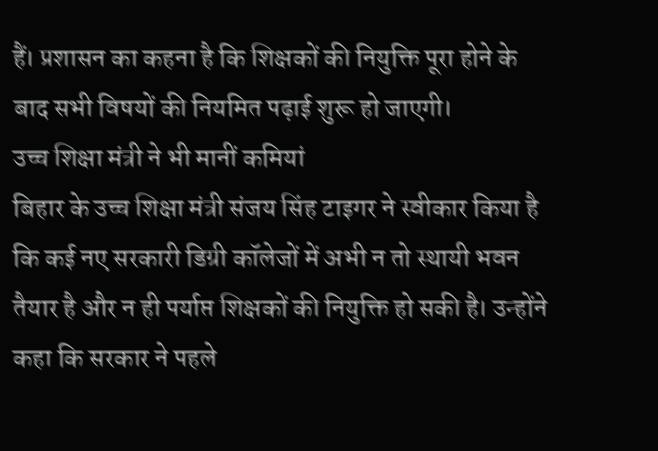हैं। प्रशासन का कहना है कि शिक्षकों की नियुक्ति पूरा होने के बाद सभी विषयों की नियमित पढ़ाई शुरू हो जाएगी।
उच्च शिक्षा मंत्री ने भी मानीं कमियां
बिहार के उच्च शिक्षा मंत्री संजय सिंह टाइगर ने स्वीकार किया है कि कई नए सरकारी डिग्री कॉलेजों में अभी न तो स्थायी भवन तैयार है और न ही पर्याप्त शिक्षकों की नियुक्ति हो सकी है। उन्होंने कहा कि सरकार ने पहले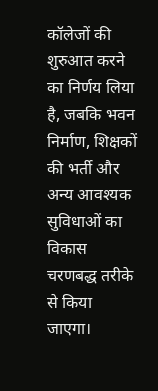कॉलेजों की शुरुआत करने का निर्णय लिया है, जबकि भवन निर्माण, शिक्षकों की भर्ती और अन्य आवश्यक सुविधाओं का विकास चरणबद्ध तरीके से किया जाएगा।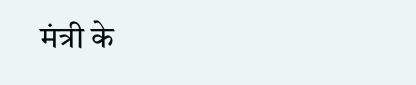मंत्री के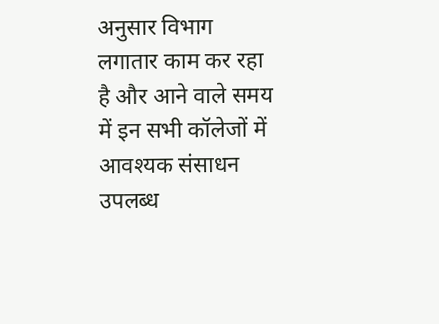अनुसार विभाग लगातार काम कर रहा है और आने वाले समय में इन सभी कॉलेजों में आवश्यक संसाधन उपलब्ध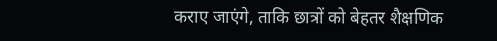कराए जाएंगे, ताकि छात्रों को बेहतर शैक्षणिक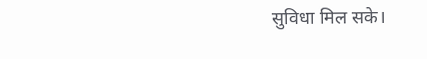सुविधा मिल सके।